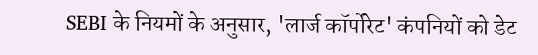SEBI के नियमों के अनुसार, 'लार्ज कॉर्पोरेट' कंपनियों को डेट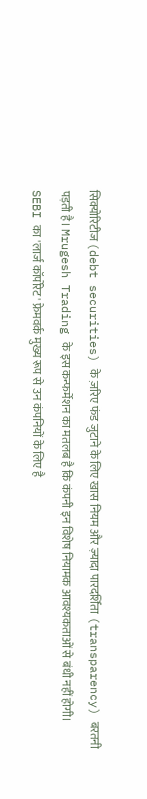सिक्योरिटीज (debt securities) के ज़रिए फंड जुटाने के लिए खास नियम और ज़्यादा पारदर्शिता (transparency) बरतनी पड़ती है। Mrugesh Trading के इस कन्फर्मेशन का मतलब है कि कंपनी इन विशेष नियामक आवश्यकताओं से बंधी नहीं होगी।
SEBI का 'लार्ज कॉर्पोरेट' फ्रेमवर्क मुख्य रूप से उन कंपनियों के लिए है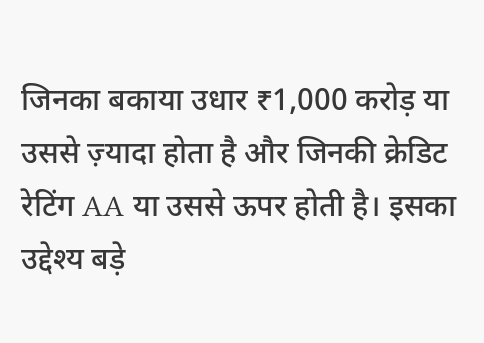जिनका बकाया उधार ₹1,000 करोड़ या उससे ज़्यादा होता है और जिनकी क्रेडिट रेटिंग AA या उससे ऊपर होती है। इसका उद्देश्य बड़े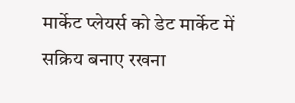मार्केट प्लेयर्स को डेट मार्केट में सक्रिय बनाए रखना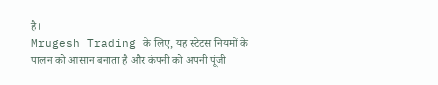है।
Mrugesh Trading के लिए, यह स्टेटस नियमों के पालन को आसान बनाता है और कंपनी को अपनी पूंजी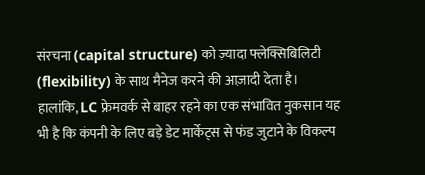संरचना (capital structure) को ज़्यादा फ्लेक्सिबिलिटी (flexibility) के साथ मैनेज करने की आज़ादी देता है।
हालांकि, LC फ्रेमवर्क से बाहर रहने का एक संभावित नुकसान यह भी है कि कंपनी के लिए बड़े डेट मार्केट्स से फंड जुटाने के विकल्प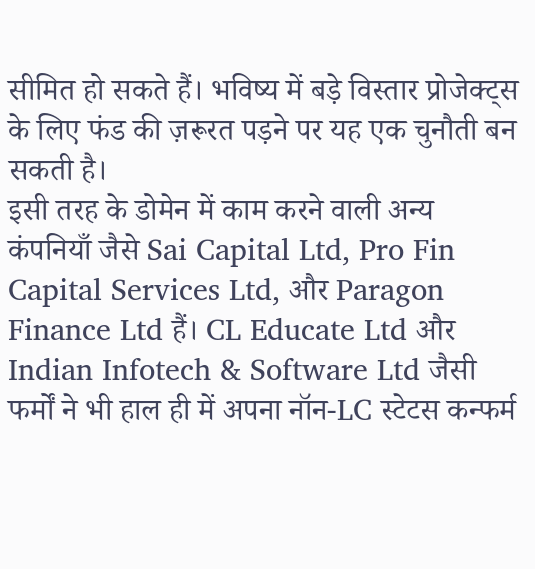सीमित हो सकते हैं। भविष्य में बड़े विस्तार प्रोजेक्ट्स के लिए फंड की ज़रूरत पड़ने पर यह एक चुनौती बन सकती है।
इसी तरह के डोमेन में काम करने वाली अन्य कंपनियाँ जैसे Sai Capital Ltd, Pro Fin Capital Services Ltd, और Paragon Finance Ltd हैं। CL Educate Ltd और Indian Infotech & Software Ltd जैसी फर्मों ने भी हाल ही में अपना नॉन-LC स्टेटस कन्फर्म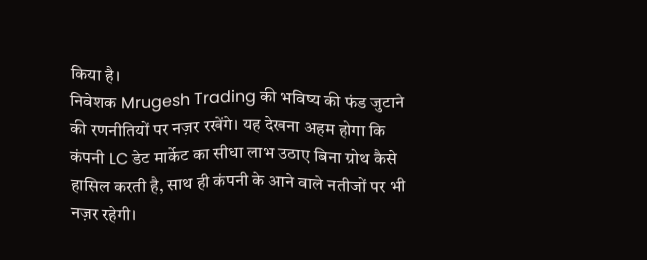किया है।
निवेशक Mrugesh Trading की भविष्य की फंड जुटाने की रणनीतियों पर नज़र रखेंगे। यह देखना अहम होगा कि कंपनी LC डेट मार्केट का सीधा लाभ उठाए बिना ग्रोथ कैसे हासिल करती है, साथ ही कंपनी के आने वाले नतीजों पर भी नज़र रहेगी।